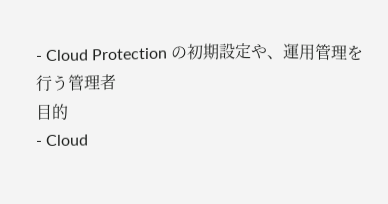- Cloud Protection の初期設定や、運用管理を行う管理者
目的
- Cloud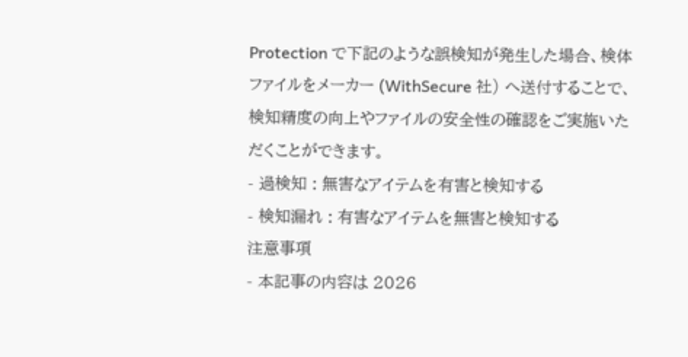Protection で下記のような誤検知が発生した場合、検体ファイルをメーカー (WithSecure 社) へ送付することで、検知精度の向上やファイルの安全性の確認をご実施いただくことができます。
- 過検知 : 無害なアイテムを有害と検知する
- 検知漏れ : 有害なアイテムを無害と検知する
注意事項
- 本記事の内容は 2026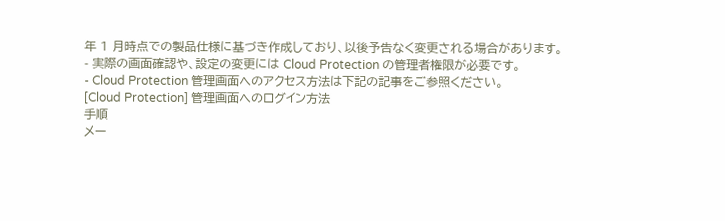年 1 月時点での製品仕様に基づき作成しており、以後予告なく変更される場合があります。
- 実際の画面確認や、設定の変更には Cloud Protection の管理者権限が必要です。
- Cloud Protection 管理画面へのアクセス方法は下記の記事をご参照ください。
[Cloud Protection] 管理画面へのログイン方法
手順
メー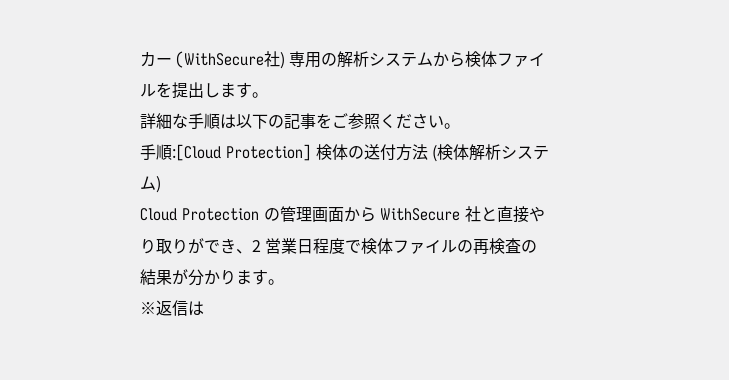カー (WithSecure社) 専用の解析システムから検体ファイルを提出します。
詳細な手順は以下の記事をご参照ください。
手順:[Cloud Protection] 検体の送付方法 (検体解析システム)
Cloud Protection の管理画面から WithSecure 社と直接やり取りができ、2 営業日程度で検体ファイルの再検査の結果が分かります。
※返信は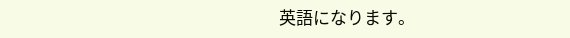英語になります。